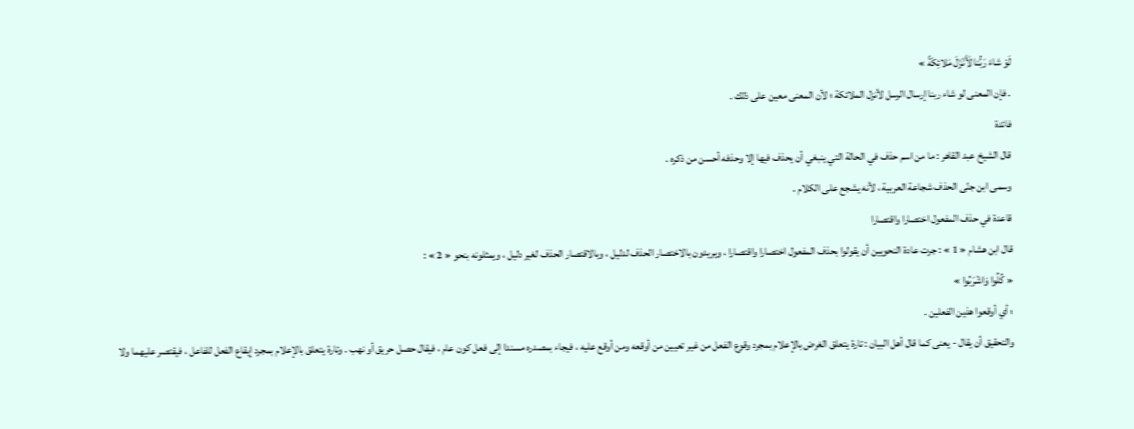لَوْ شاءَ رَبُّنا لَأَنْزَلَ مَلائِكَةً »
. فإن المعنى لو شاء ربنا إرسال الرسل لأنزل الملائكة ؛ لأن المعنى معين على ذلك .
فائدة
قال الشيخ عبد القاهر : ما من اسم حذف في الحالة التي ينبغي أن يحذف فيها إلا وحذفه أحسن من ذكره .
وسمى ابن جنّى الحذف شجاعة العربية ، لأنه يشجع على الكلام .
قاعدة في حذف المفعول اختصارا واقتصارا
قال ابن هشام « 1 » : جرت عادة النحويين أن يقولوا بحذف المفعول اختصارا واقتصارا ، ويريدون بالاختصار الحذف لدليل ، وبالاقتصار الحذف لغير دليل ، ويمثلونه بنحو « 2 » :
« كُلُوا وَاشْرَبُوا »
؛ أي أوقعوا هذين الفعلين .
والتحقيق أن يقال - يعنى كما قال أهل البيان : تارة يتعلق الغرض بالإعلام بمجرد وقوع الفعل من غير تعيين من أوقعه ومن أوقع عليه ، فيجاء بمصدره مسندا إلى فعل كون عام ، فيقال حصل حريق أو نهب . وتارة يتعلق بالإعلام بمجرد إيقاع الفعل للفاعل ، فيقتصر عليهما ولا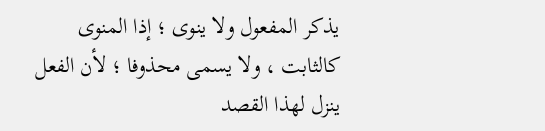يذكر المفعول ولا ينوى ؛ إذا المنوى كالثابت ، ولا يسمى محذوفا ؛ لأن الفعل ينزل لهذا القصد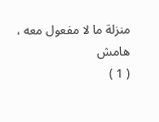منزلة ما لا مفعول معه ،
هامش
( 1 )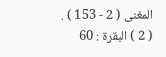المغنى ( 2 - 153 ) .
( 2 ) البقرة : 60